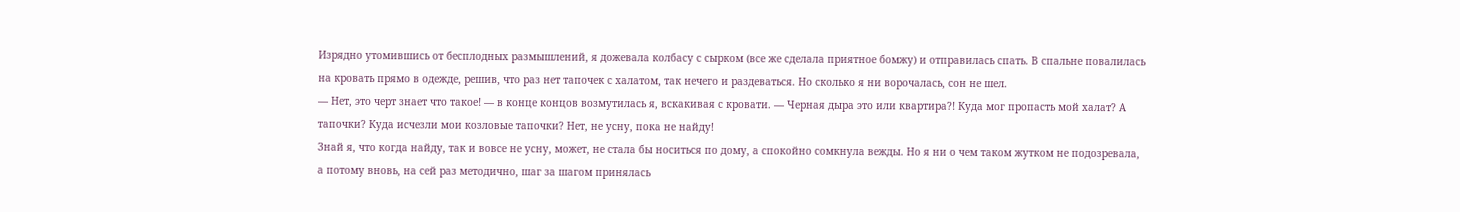Изрядно утомившись от бесплодных размышлений, я дожевала колбасу с сырком (все же сделала приятное бомжу) и отправилась спать. В спальне повалилась на кровать прямо в одежде, решив, что раз нет тапочек с халатом, так нечего и раздеваться. Но сколько я ни ворочалась, сон не шел.
— Нет, это черт знает что такое! — в конце концов возмутилась я, вскакивая с кровати. — Черная дыра это или квартира?! Куда мог пропасть мой халат? А тапочки? Куда исчезли мои козловые тапочки? Нет, не усну, пока не найду!
Знай я, что когда найду, так и вовсе не усну, может, не стала бы носиться по дому, а спокойно сомкнула вежды. Но я ни о чем таком жутком не подозревала, а потому вновь, на сей раз методично, шаг за шагом принялась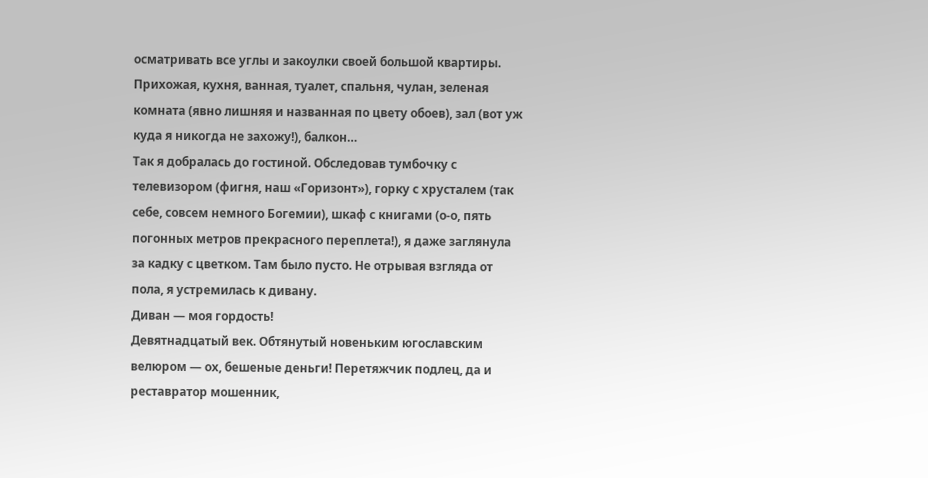осматривать все углы и закоулки своей большой квартиры. Прихожая, кухня, ванная, туалет, спальня, чулан, зеленая комната (явно лишняя и названная по цвету обоев), зал (вот уж куда я никогда не захожу!), балкон…
Так я добралась до гостиной. Обследовав тумбочку с телевизором (фигня, наш «Горизонт»), горку с хрусталем (так себе, совсем немного Богемии), шкаф с книгами (о-о, пять погонных метров прекрасного переплета!), я даже заглянула за кадку с цветком. Там было пусто. Не отрывая взгляда от пола, я устремилась к дивану.
Диван — моя гордость!
Девятнадцатый век. Обтянутый новеньким югославским велюром — ох, бешеные деньги! Перетяжчик подлец, да и реставратор мошенник,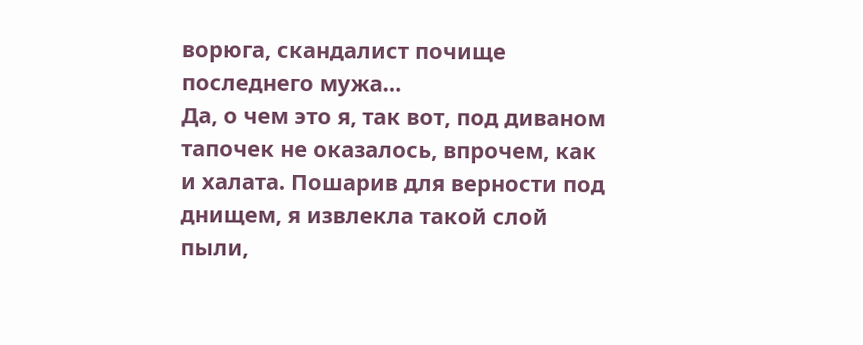ворюга, скандалист почище последнего мужа…
Да, о чем это я, так вот, под диваном тапочек не оказалось, впрочем, как и халата. Пошарив для верности под днищем, я извлекла такой слой пыли,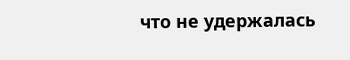что не удержалась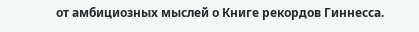от амбициозных мыслей о Книге рекордов Гиннесса.